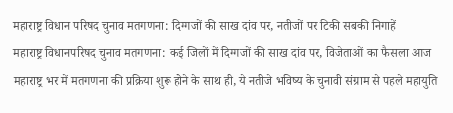महाराष्ट्र विधान परिषद चुनाव मतगणना: दिग्गजों की साख दांव पर, नतीजों पर टिकी सबकी निगाहें
महाराष्ट्र विधानपरिषद चुनाव मतगणना: कई जिलों में दिग्गजों की साख दांव पर, विजेताओं का फैसला आज
महाराष्ट्र भर में मतगणना की प्रक्रिया शुरू होने के साथ ही, ये नतीजे भविष्य के चुनावी संग्राम से पहले महायुति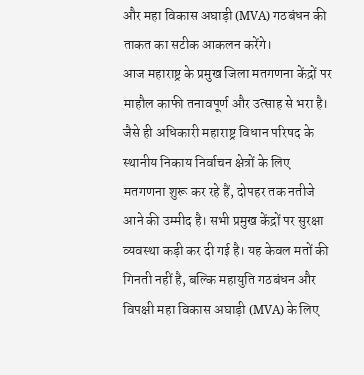और महा विकास अघाड़ी (MVA) गठबंधन की ताकत का सटीक आकलन करेंगे।
आज महाराष्ट्र के प्रमुख जिला मतगणना केंद्रों पर माहौल काफी तनावपूर्ण और उत्साह से भरा है। जैसे ही अधिकारी महाराष्ट्र विधान परिषद के स्थानीय निकाय निर्वाचन क्षेत्रों के लिए मतगणना शुरू कर रहे हैं, दोपहर तक नतीजे आने की उम्मीद है। सभी प्रमुख केंद्रों पर सुरक्षा व्यवस्था कड़ी कर दी गई है। यह केवल मतों की गिनती नहीं है, बल्कि महायुति गठबंधन और विपक्षी महा विकास अघाड़ी (MVA) के लिए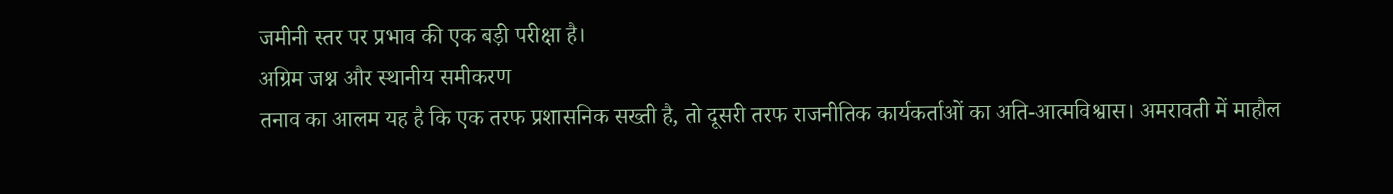जमीनी स्तर पर प्रभाव की एक बड़ी परीक्षा है।
अग्रिम जश्न और स्थानीय समीकरण
तनाव का आलम यह है कि एक तरफ प्रशासनिक सख्ती है, तो दूसरी तरफ राजनीतिक कार्यकर्ताओं का अति-आत्मविश्वास। अमरावती में माहौल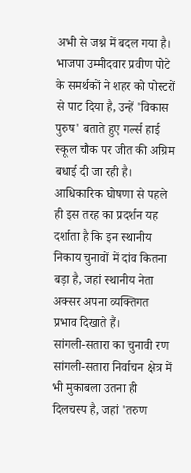अभी से जश्न में बदल गया है। भाजपा उम्मीदवार प्रवीण पोटे के समर्थकों ने शहर को पोस्टरों से पाट दिया है, उन्हें 'विकास पुरुष' बताते हुए गर्ल्स हाई स्कूल चौक पर जीत की अग्रिम बधाई दी जा रही है। आधिकारिक घोषणा से पहले ही इस तरह का प्रदर्शन यह दर्शाता है कि इन स्थानीय निकाय चुनावों में दांव कितना बड़ा है, जहां स्थानीय नेता अक्सर अपना व्यक्तिगत प्रभाव दिखाते हैं।
सांगली-सतारा का चुनावी रण
सांगली-सतारा निर्वाचन क्षेत्र में भी मुकाबला उतना ही दिलचस्प है, जहां 'तरुण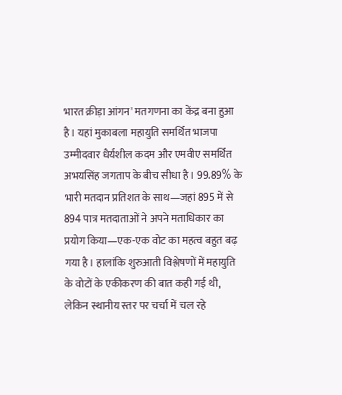भारत क्रीड़ा आंगन' मतगणना का केंद्र बना हुआ है। यहां मुकाबला महायुति समर्थित भाजपा उम्मीदवार धैर्यशील कदम और एमवीए समर्थित अभयसिंह जगताप के बीच सीधा है। 99.89% के भारी मतदान प्रतिशत के साथ—जहां 895 में से 894 पात्र मतदाताओं ने अपने मताधिकार का प्रयोग किया—एक-एक वोट का महत्व बहुत बढ़ गया है। हालांकि शुरुआती विश्लेषणों में महायुति के वोटों के एकीकरण की बात कही गई थी, लेकिन स्थानीय स्तर पर चर्चा में चल रहे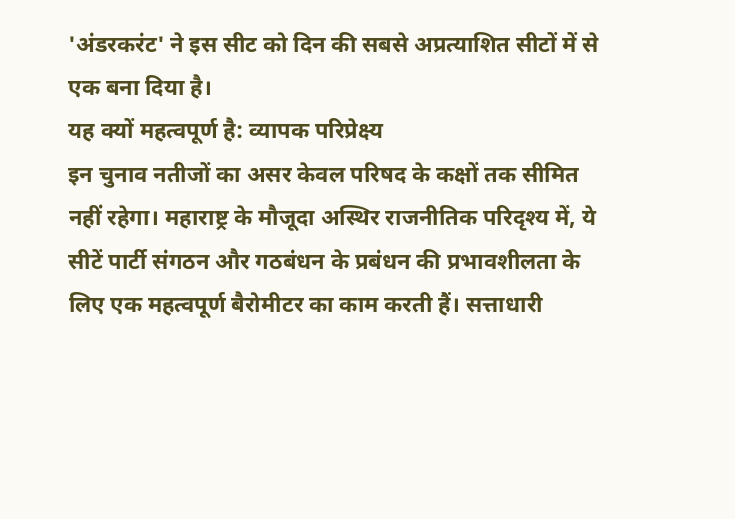'अंडरकरंट' ने इस सीट को दिन की सबसे अप्रत्याशित सीटों में से एक बना दिया है।
यह क्यों महत्वपूर्ण है: व्यापक परिप्रेक्ष्य
इन चुनाव नतीजों का असर केवल परिषद के कक्षों तक सीमित नहीं रहेगा। महाराष्ट्र के मौजूदा अस्थिर राजनीतिक परिदृश्य में, ये सीटें पार्टी संगठन और गठबंधन के प्रबंधन की प्रभावशीलता के लिए एक महत्वपूर्ण बैरोमीटर का काम करती हैं। सत्ताधारी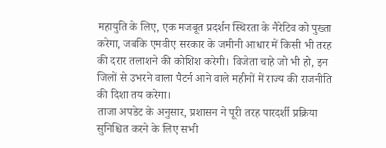महायुति के लिए, एक मजबूत प्रदर्शन स्थिरता के नैरेटिव को पुख्ता करेगा, जबकि एमवीए सरकार के जमीनी आधार में किसी भी तरह की दरार तलाशने की कोशिश करेगी। विजेता चाहे जो भी हो, इन जिलों से उभरने वाला पैटर्न आने वाले महीनों में राज्य की राजनीति की दिशा तय करेगा।
ताजा अपडेट के अनुसार, प्रशासन ने पूरी तरह पारदर्शी प्रक्रिया सुनिश्चित करने के लिए सभी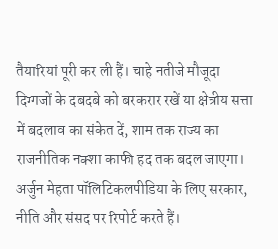तैयारियां पूरी कर ली हैं। चाहे नतीजे मौजूदा दिग्गजों के दबदबे को बरकरार रखें या क्षेत्रीय सत्ता में बदलाव का संकेत दें, शाम तक राज्य का राजनीतिक नक्शा काफी हद तक बदल जाएगा।
अर्जुन मेहता पॉलिटिकलपीडिया के लिए सरकार, नीति और संसद पर रिपोर्ट करते हैं।